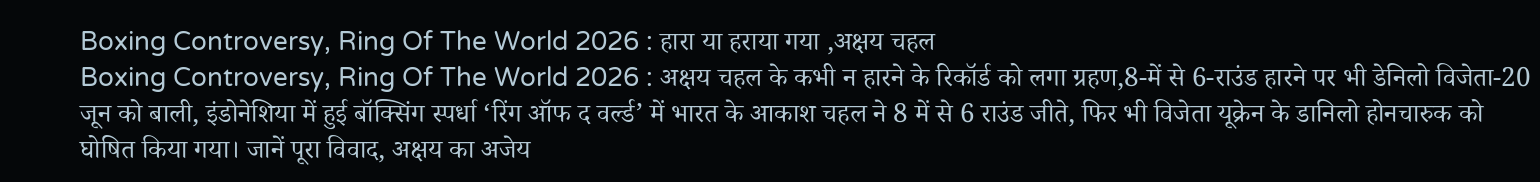Boxing Controversy, Ring Of The World 2026 : हारा या हराया गया ,अक्षय चहल
Boxing Controversy, Ring Of The World 2026 : अक्षय चहल के कभी न हारने के रिकॉर्ड को लगा ग्रहण,8-में से 6-राउंड हारने पर भी डेनिलो विजेता-20 जून को बाली, इंडोनेशिया में हुई बॉक्सिंग स्पर्धा ‘रिंग ऑफ द वर्ल्ड’ में भारत के आकाश चहल ने 8 में से 6 राउंड जीते, फिर भी विजेता यूक्रेन के डानिलो होनचारुक को घोषित किया गया। जानें पूरा विवाद, अक्षय का अजेय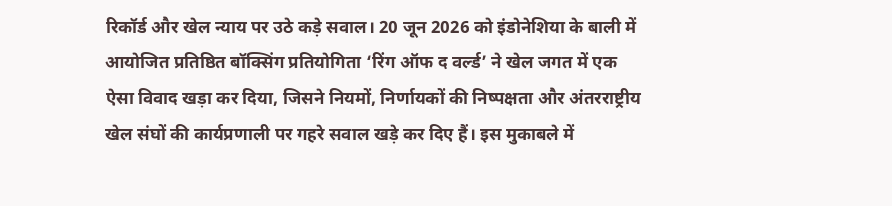रिकॉर्ड और खेल न्याय पर उठे कड़े सवाल। 20 जून 2026 को इंडोनेशिया के बाली में आयोजित प्रतिष्ठित बॉक्सिंग प्रतियोगिता ‘रिंग ऑफ द वर्ल्ड’ ने खेल जगत में एक ऐसा विवाद खड़ा कर दिया, जिसने नियमों, निर्णायकों की निष्पक्षता और अंतरराष्ट्रीय खेल संघों की कार्यप्रणाली पर गहरे सवाल खड़े कर दिए हैं। इस मुकाबले में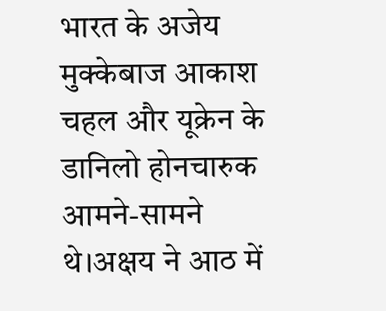भारत के अजेय मुक्केबाज आकाश चहल और यूक्रेन के डानिलो होनचारुक आमने-सामने थे।अक्षय ने आठ में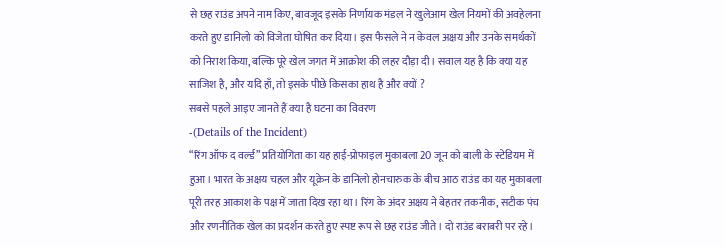से छह राउंड अपने नाम किए, बावजूद इसके निर्णायक मंडल ने खुलेआम खेल नियमों की अवहेलना करते हुए डानिलो को विजेता घोषित कर दिया। इस फैसले ने न केवल अक्षय और उनके समर्थकों को निराश किया, बल्कि पूरे खेल जगत में आक्रोश की लहर दौड़ा दी। सवाल यह है कि क्या यह साजिश है, और यदि हाँ, तो इसके पीछे किसका हाथ है और क्यों ?
सबसे पहले आइए जानते हैं क्या है घटना का विवरण
-(Details of the Incident)
“रिंग ऑफ द वर्ल्ड” प्रतियोगिता का यह हाई-प्रोफाइल मुकाबला 20 जून को बाली के स्टेडियम में हुआ। भारत के अक्षय चहल और यूक्रेन के डानिलो होनचारुक के बीच आठ राउंड का यह मुकाबला पूरी तरह आकाश के पक्ष में जाता दिख रहा था। रिंग के अंदर अक्षय ने बेहतर तकनीक, सटीक पंच और रणनीतिक खेल का प्रदर्शन करते हुए स्पष्ट रूप से छह राउंड जीते। दो राउंड बराबरी पर रहे।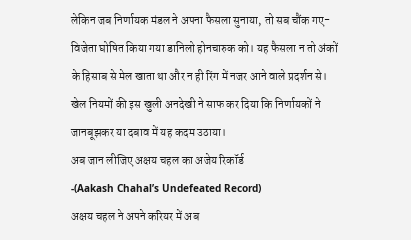लेकिन जब निर्णायक मंडल ने अपना फैसला सुनाया, तो सब चौंक गए-विजेता घोषित किया गया डानिलो होनचारुक को। यह फैसला न तो अंकों के हिसाब से मेल खाता था और न ही रिंग में नजर आने वाले प्रदर्शन से। खेल नियमों की इस खुली अनदेखी ने साफ कर दिया कि निर्णायकों ने जानबूझकर या दबाव में यह कदम उठाया।
अब जान लीजिए अक्षय चहल का अजेय रिकॉर्ड
-(Aakash Chahal’s Undefeated Record)
अक्षय चहल ने अपने करियर में अब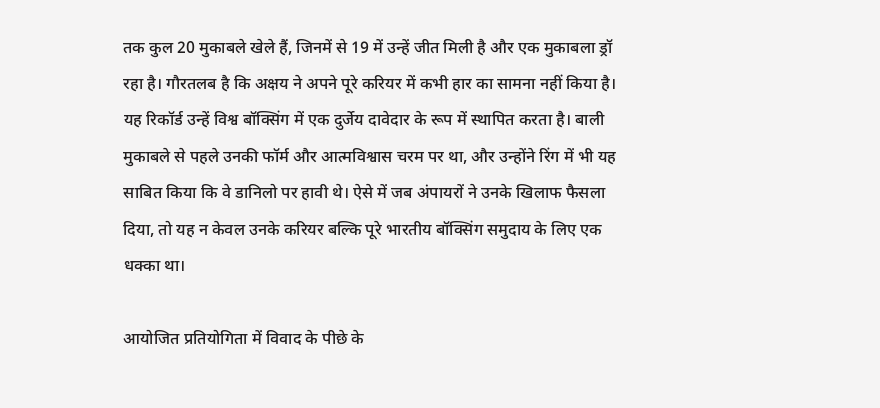तक कुल 20 मुकाबले खेले हैं, जिनमें से 19 में उन्हें जीत मिली है और एक मुकाबला ड्रॉ रहा है। गौरतलब है कि अक्षय ने अपने पूरे करियर में कभी हार का सामना नहीं किया है। यह रिकॉर्ड उन्हें विश्व बॉक्सिंग में एक दुर्जेय दावेदार के रूप में स्थापित करता है। बाली मुकाबले से पहले उनकी फॉर्म और आत्मविश्वास चरम पर था, और उन्होंने रिंग में भी यह साबित किया कि वे डानिलो पर हावी थे। ऐसे में जब अंपायरों ने उनके खिलाफ फैसला दिया, तो यह न केवल उनके करियर बल्कि पूरे भारतीय बॉक्सिंग समुदाय के लिए एक धक्का था।

आयोजित प्रतियोगिता में विवाद के पीछे के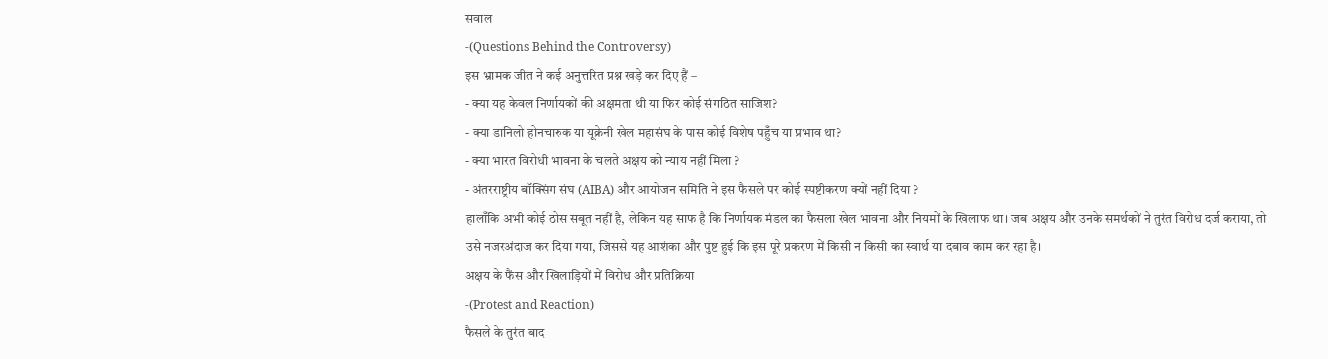सवाल
-(Questions Behind the Controversy)
इस भ्रामक जीत ने कई अनुत्तरित प्रश्न खड़े कर दिए हैं –
- क्या यह केवल निर्णायकों की अक्षमता थी या फिर कोई संगठित साजिश?
- क्या डानिलो होनचारुक या यूक्रेनी खेल महासंघ के पास कोई विशेष पहुँच या प्रभाव था?
- क्या भारत विरोधी भावना के चलते अक्षय को न्याय नहीं मिला ?
- अंतरराष्ट्रीय बॉक्सिंग संघ (AIBA) और आयोजन समिति ने इस फैसले पर कोई स्पष्टीकरण क्यों नहीं दिया ?
हालाँकि अभी कोई ठोस सबूत नहीं है, लेकिन यह साफ है कि निर्णायक मंडल का फैसला खेल भावना और नियमों के खिलाफ था। जब अक्षय और उनके समर्थकों ने तुरंत विरोध दर्ज कराया, तो उसे नजरअंदाज कर दिया गया, जिससे यह आशंका और पुष्ट हुई कि इस पूरे प्रकरण में किसी न किसी का स्वार्थ या दबाव काम कर रहा है।
अक्षय के फैंस और खिलाड़ियों में विरोध और प्रतिक्रिया
-(Protest and Reaction)
फैसले के तुरंत बाद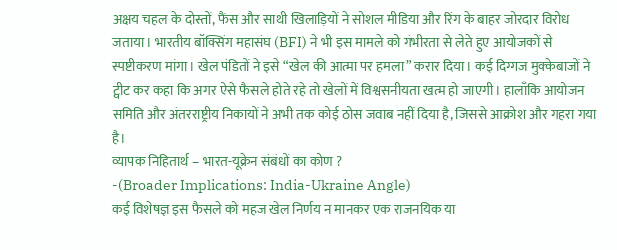अक्षय चहल के दोस्तों, फैंस और साथी खिलाड़ियों ने सोशल मीडिया और रिंग के बाहर जोरदार विरोध जताया। भारतीय बॉक्सिंग महासंघ (BFI) ने भी इस मामले को गंभीरता से लेते हुए आयोजकों से स्पष्टीकरण मांगा। खेल पंडितों ने इसे “खेल की आत्मा पर हमला” करार दिया। कई दिग्गज मुक्केबाजों ने ट्वीट कर कहा कि अगर ऐसे फैसले होते रहे तो खेलों में विश्वसनीयता खत्म हो जाएगी। हालाँकि आयोजन समिति और अंतरराष्ट्रीय निकायों ने अभी तक कोई ठोस जवाब नहीं दिया है, जिससे आक्रोश और गहरा गया है।
व्यापक निहितार्थ – भारत-यूक्रेन संबंधों का कोण ?
-(Broader Implications: India-Ukraine Angle)
कई विशेषज्ञ इस फैसले को महज खेल निर्णय न मानकर एक राजनयिक या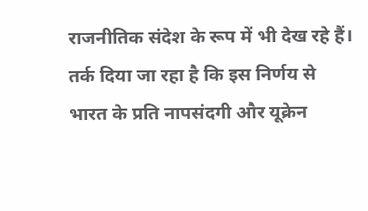राजनीतिक संदेश के रूप में भी देख रहे हैं। तर्क दिया जा रहा है कि इस निर्णय से भारत के प्रति नापसंदगी और यूक्रेन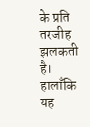के प्रति तरजीह झलकती है। हालाँकि यह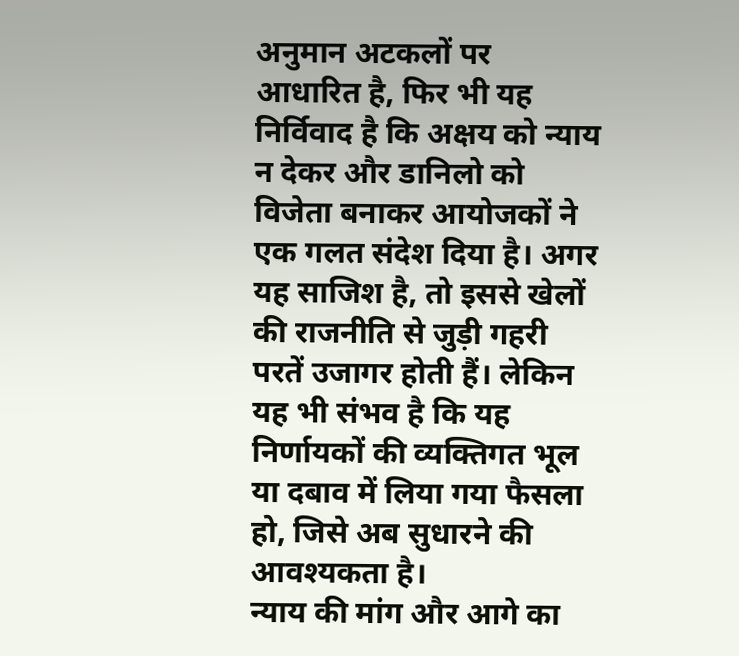अनुमान अटकलों पर आधारित है, फिर भी यह निर्विवाद है कि अक्षय को न्याय न देकर और डानिलो को विजेता बनाकर आयोजकों ने एक गलत संदेश दिया है। अगर यह साजिश है, तो इससे खेलों की राजनीति से जुड़ी गहरी परतें उजागर होती हैं। लेकिन यह भी संभव है कि यह निर्णायकों की व्यक्तिगत भूल या दबाव में लिया गया फैसला हो, जिसे अब सुधारने की आवश्यकता है।
न्याय की मांग और आगे का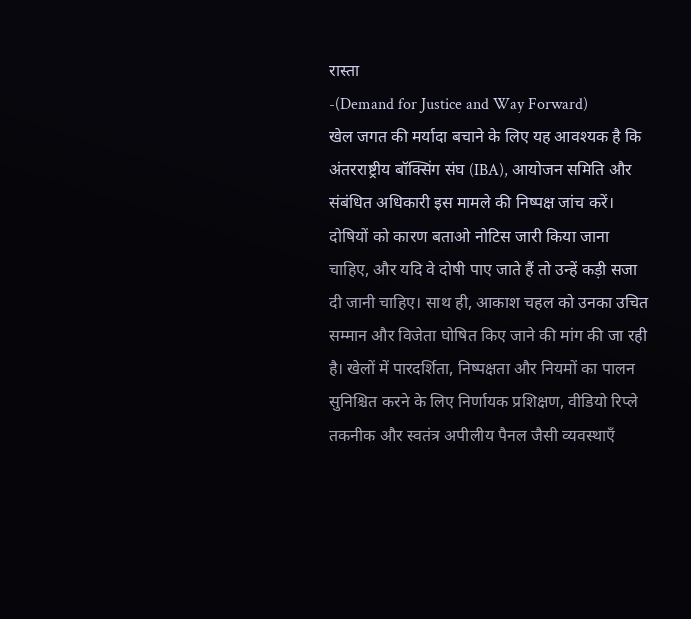रास्ता
-(Demand for Justice and Way Forward)
खेल जगत की मर्यादा बचाने के लिए यह आवश्यक है कि अंतरराष्ट्रीय बॉक्सिंग संघ (IBA), आयोजन समिति और संबंधित अधिकारी इस मामले की निष्पक्ष जांच करें। दोषियों को कारण बताओ नोटिस जारी किया जाना चाहिए, और यदि वे दोषी पाए जाते हैं तो उन्हें कड़ी सजा दी जानी चाहिए। साथ ही, आकाश चहल को उनका उचित सम्मान और विजेता घोषित किए जाने की मांग की जा रही है। खेलों में पारदर्शिता, निष्पक्षता और नियमों का पालन सुनिश्चित करने के लिए निर्णायक प्रशिक्षण, वीडियो रिप्ले तकनीक और स्वतंत्र अपीलीय पैनल जैसी व्यवस्थाएँ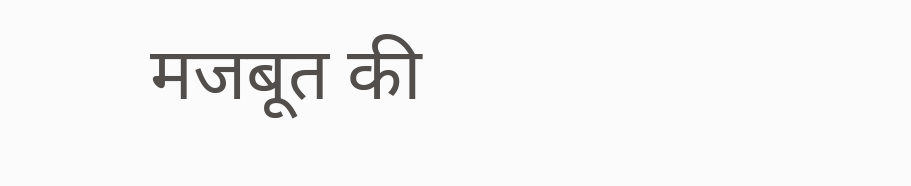मजबूत की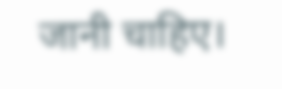जानी चाहिए।